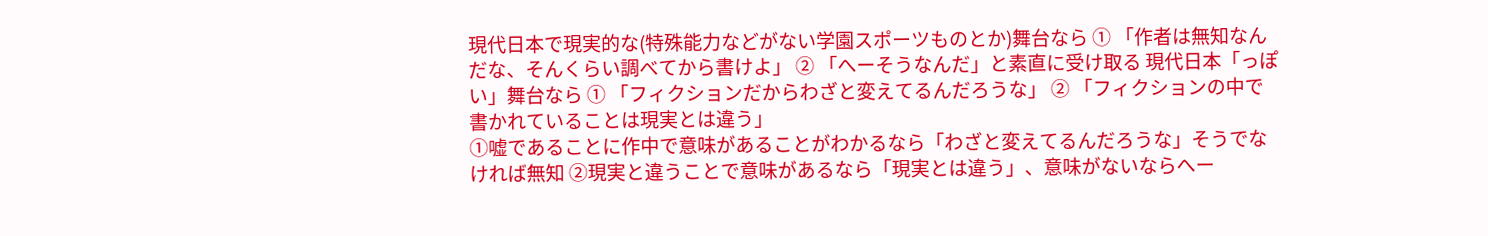現代日本で現実的な(特殊能力などがない学園スポーツものとか)舞台なら ① 「作者は無知なんだな、そんくらい調べてから書けよ」 ② 「へーそうなんだ」と素直に受け取る 現代日本「っぽい」舞台なら ① 「フィクションだからわざと変えてるんだろうな」 ② 「フィクションの中で書かれていることは現実とは違う」
①嘘であることに作中で意味があることがわかるなら「わざと変えてるんだろうな」そうでなければ無知 ②現実と違うことで意味があるなら「現実とは違う」、意味がないならへー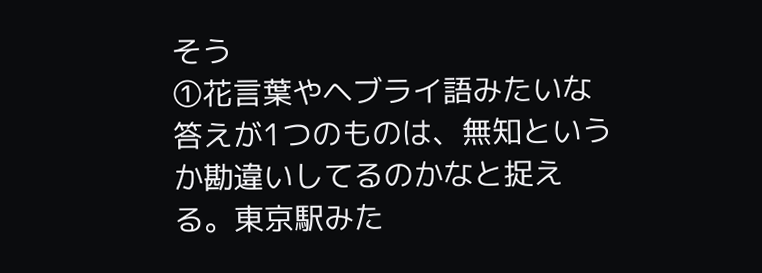そう
①花言葉やヘブライ語みたいな答えが1つのものは、無知というか勘違いしてるのかなと捉える。東京駅みた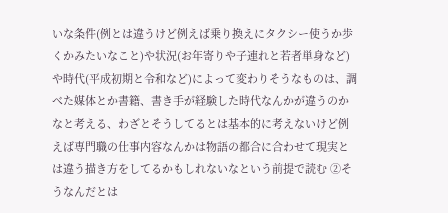いな条件(例とは違うけど例えば乗り換えにタクシー使うか歩くかみたいなこと)や状況(お年寄りや子連れと若者単身など)や時代(平成初期と令和など)によって変わりそうなものは、調べた媒体とか書籍、書き手が経験した時代なんかが違うのかなと考える、わざとそうしてるとは基本的に考えないけど例えば専門職の仕事内容なんかは物語の都合に合わせて現実とは違う描き方をしてるかもしれないなという前提で読む ②そうなんだとは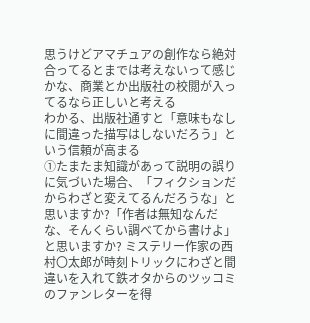思うけどアマチュアの創作なら絶対合ってるとまでは考えないって感じかな、商業とか出版社の校閲が入ってるなら正しいと考える
わかる、出版社通すと「意味もなしに間違った描写はしないだろう」という信頼が高まる
①たまたま知識があって説明の誤りに気づいた場合、「フィクションだからわざと変えてるんだろうな」と思いますか?「作者は無知なんだな、そんくらい調べてから書けよ」と思いますか? ミステリー作家の西村〇太郎が時刻トリックにわざと間違いを入れて鉄オタからのツッコミのファンレターを得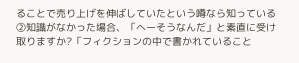ることで売り上げを伸ばしていたという噂なら知っている ②知識がなかった場合、「へーそうなんだ」と素直に受け取りますか?「フィクションの中で書かれていること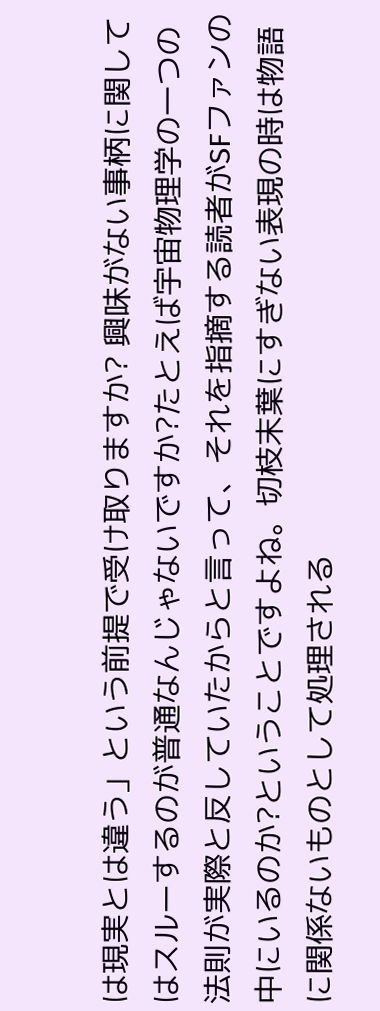は現実とは違う」という前提で受け取りますか? 興味がない事柄に関してはスルーするのが普通なんじゃないですか?たとえば宇宙物理学の一つの法則が実際と反していたからと言って、それを指摘する読者がSFファンの中にいるのか?ということですよね。切枝末葉にすぎない表現の時は物語に関係ないものとして処理される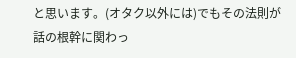と思います。(オタク以外には)でもその法則が話の根幹に関わっ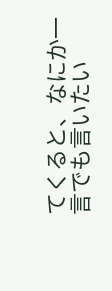てくると、なにか一言でも言いたい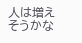人は増えそうかな